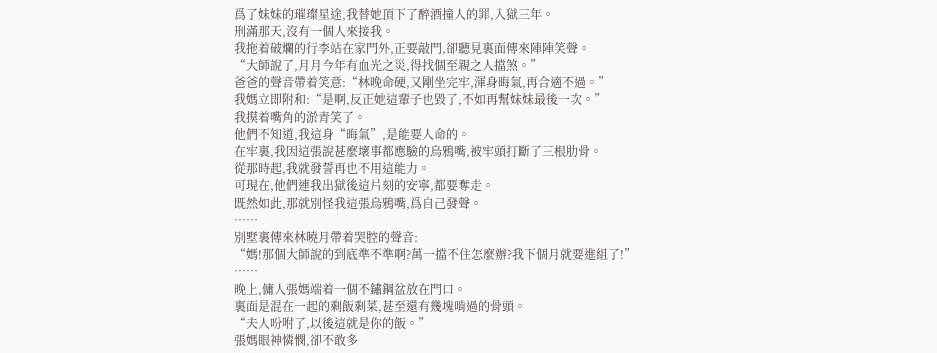爲了妹妹的璀璨星途,我替她頂下了醉酒撞人的罪,入獄三年。
刑滿那天,沒有一個人來接我。
我拖着破爛的行李站在家門外,正要敲門,卻聽見裏面傳來陣陣笑聲。
“大師說了,月月今年有血光之災,得找個至親之人擋煞。”
爸爸的聲音帶着笑意:“林晚命硬,又剛坐完牢,渾身晦氣,再合適不過。”
我媽立即附和:“是啊,反正她這輩子也毀了,不如再幫妹妹最後一次。”
我摸着嘴角的淤青笑了。
他們不知道,我這身“晦氣”,是能要人命的。
在牢裏,我因這張說甚麼壞事都應驗的烏鴉嘴,被牢頭打斷了三根肋骨。
從那時起,我就發誓再也不用這能力。
可現在,他們連我出獄後這片刻的安寧,都要奪走。
既然如此,那就別怪我這張烏鴉嘴,爲自己發聲。
……
別墅裏傳來林曉月帶着哭腔的聲音:
“媽!那個大師說的到底準不準啊?萬一擋不住怎麼辦?我下個月就要進組了!”
……
晚上,傭人張媽端着一個不鏽鋼盆放在門口。
裏面是混在一起的剩飯剩菜,甚至還有幾塊啃過的骨頭。
“夫人吩咐了,以後這就是你的飯。”
張媽眼神憐憫,卻不敢多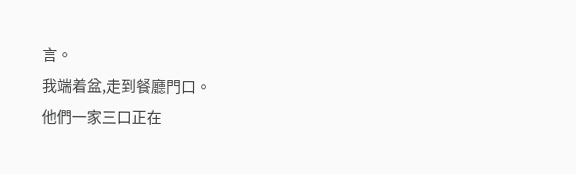言。
我端着盆,走到餐廳門口。
他們一家三口正在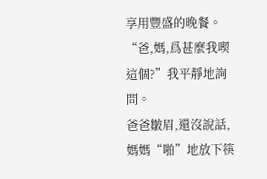享用豐盛的晚餐。
“爸,媽,爲甚麼我喫這個?”我平靜地詢問。
爸爸皺眉,還沒說話,媽媽“啪”地放下筷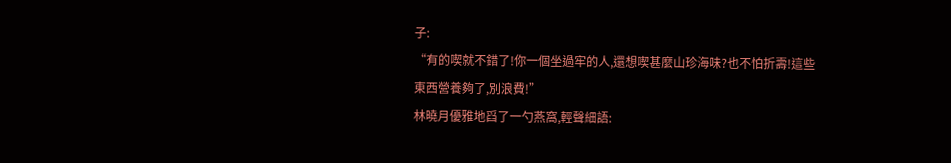子:
“有的喫就不錯了!你一個坐過牢的人,還想喫甚麼山珍海味?也不怕折壽!這些東西營養夠了,別浪費!”
林曉月優雅地舀了一勺燕窩,輕聲細語: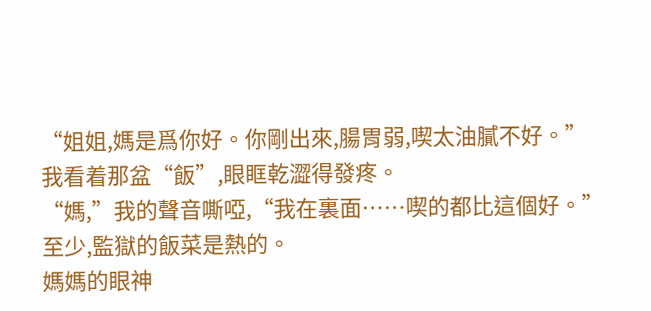“姐姐,媽是爲你好。你剛出來,腸胃弱,喫太油膩不好。”
我看着那盆“飯”,眼眶乾澀得發疼。
“媽,”我的聲音嘶啞,“我在裏面……喫的都比這個好。”
至少,監獄的飯菜是熱的。
媽媽的眼神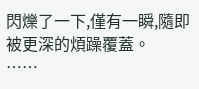閃爍了一下,僅有一瞬,隨即被更深的煩躁覆蓋。
……